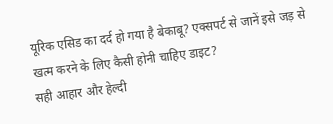यूरिक एसिड का दर्द हो गया है बेकाबू? एक्सपर्ट से जानें इसे जड़ से खत्म करने के लिए कैसी होनी चाहिए डाइट?
सही आहार और हेल्दी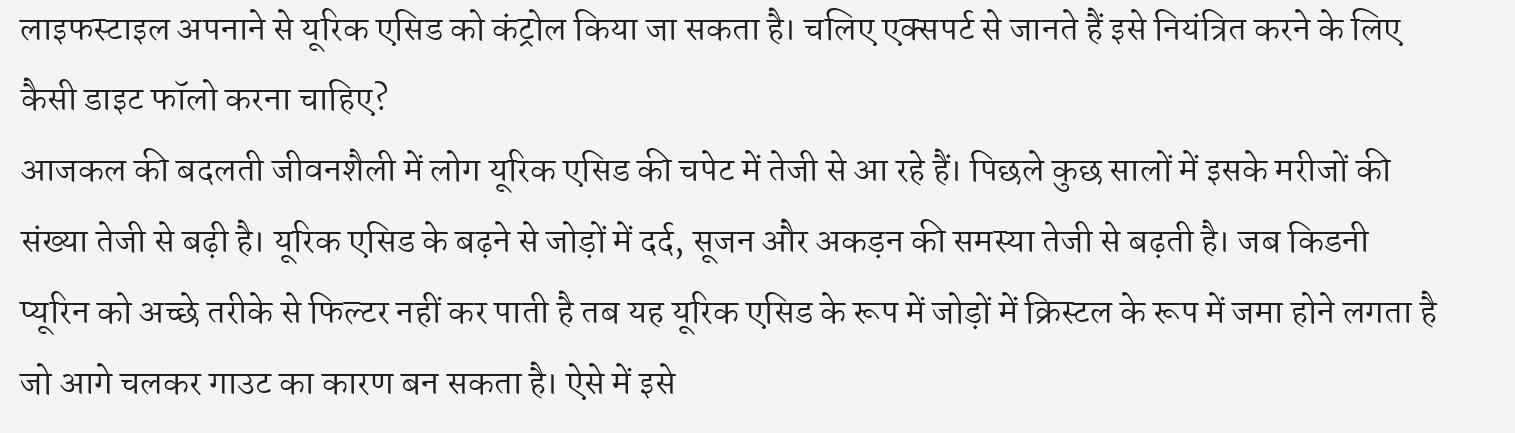लाइफस्टाइल अपनाने से यूरिक एसिड को कंट्रोल किया जा सकता है। चलिए एक्सपर्ट से जानते हैं इसे नियंत्रित करने के लिए कैसी डाइट फॉलो करना चाहिए?
आजकल की बदलती जीवनशैली में लोग यूरिक एसिड की चपेट में तेजी से आ रहे हैं। पिछले कुछ सालों में इसके मरीजों की संख्या तेजी से बढ़ी है। यूरिक एसिड के बढ़ने से जोड़ों में दर्द, सूजन और अकड़न की समस्या तेजी से बढ़ती है। जब किडनी प्यूरिन को अच्छे तरीके से फिल्टर नहीं कर पाती है तब यह यूरिक एसिड के रूप में जोड़ों में क्रिस्टल के रूप में जमा होने लगता है जो आगे चलकर गाउट का कारण बन सकता है। ऐसे में इसे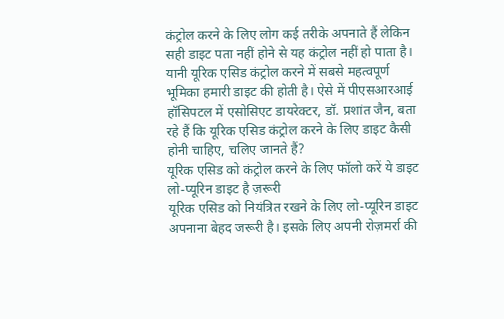कंट्रोल करने के लिए लोग कई तरीके अपनाते हैं लेकिन सही डाइट पता नहीं होने से यह कंट्रोल नहीं हो पाता है। यानी यूरिक एसिड कंट्रोल करने में सबसे महत्वपूर्ण भूमिका हमारी डाइट की होती है। ऐसे में पीएसआरआई हॉसिपटल में एसोसिएट डायरेक्टर, डॉ. प्रशांत जैन, बता रहे हैं कि यूरिक एसिड कंट्रोल करने के लिए डाइट कैसी होनी चाहिए, चलिए जानते हैं?
यूरिक एसिड को कंट्रोल करने के लिए फॉलो करें ये डाइट
लो-प्यूरिन डाइट है ज़रूरी
यूरिक एसिड को नियंत्रित रखने के लिए लो-प्यूरिन डाइट अपनाना बेहद जरूरी है। इसके लिए अपनी रोज़मर्रा की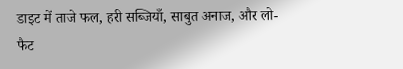डाइट में ताजे फल, हरी सब्जियाँ, साबुत अनाज, और लो-फैट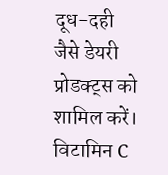दूध-दही जैसे डेयरी प्रोडक्ट्स को शामिल करें। विटामिन C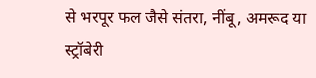से भरपूर फल जैसे संतरा, नींबू, अमरूद या स्ट्रॉबेरी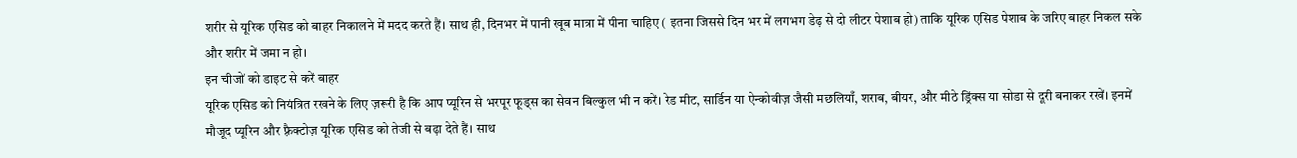शरीर से यूरिक एसिड को बाहर निकालने में मदद करते हैं। साथ ही, दिनभर में पानी खूब मात्रा में पीना चाहिए ( इतना जिससे दिन भर में लगभग डेढ़ से दो लीटर पेशाब हो) ताकि यूरिक एसिड पेशाब के जरिए बाहर निकल सके और शरीर में जमा न हो।
इन चीजों को डाइट से करें बाहर
यूरिक एसिड को नियंत्रित रखने के लिए ज़रूरी है कि आप प्यूरिन से भरपूर फूड्स का सेवन बिल्कुल भी न करें। रेड मीट, सार्डिन या ऐन्कोवीज़ जैसी मछलियाँ, शराब, बीयर, और मीठे ड्रिंक्स या सोडा से दूरी बनाकर रखें। इनमें मौजूद प्यूरिन और फ़्रैक्टोज़ यूरिक एसिड को तेजी से बढ़ा देते हैं। साथ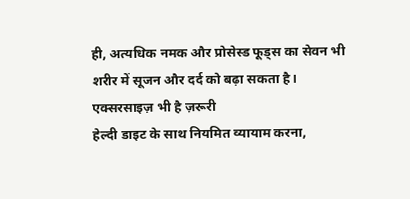ही, अत्यधिक नमक और प्रोसेस्ड फूड्स का सेवन भी शरीर में सूजन और दर्द को बढ़ा सकता है।
एक्सरसाइज़ भी है ज़रूरी
हेल्दी डाइट के साथ नियमित व्यायाम करना,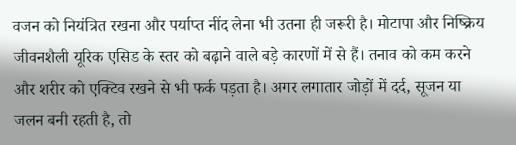वजन को नियंत्रित रखना और पर्याप्त नींद लेना भी उतना ही जरूरी है। मोटापा और निष्क्रिय जीवनशैली यूरिक एसिड के स्तर को बढ़ाने वाले बड़े कारणों में से हैं। तनाव को कम करने और शरीर को एक्टिव रखने से भी फर्क पड़ता है। अगर लगातार जोड़ों में दर्द, सूजन या जलन बनी रहती है, तो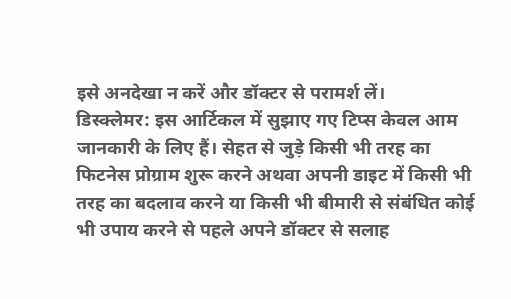इसे अनदेखा न करें और डॉक्टर से परामर्श लें।
डिस्क्लेमर: इस आर्टिकल में सुझाए गए टिप्स केवल आम जानकारी के लिए हैं। सेहत से जुड़े किसी भी तरह का फिटनेस प्रोग्राम शुरू करने अथवा अपनी डाइट में किसी भी तरह का बदलाव करने या किसी भी बीमारी से संबंधित कोई भी उपाय करने से पहले अपने डॉक्टर से सलाह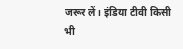जरूर लें। इंडिया टीवी किसी भी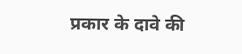प्रकार के दावे की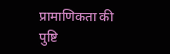प्रामाणिकता की पुष्टि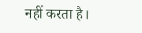नहीं करता है।